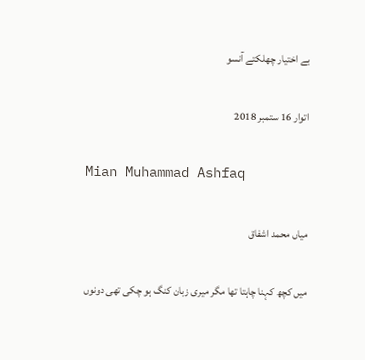بے اختیار چھلکتے آنسو

اتوار 16 ستمبر 2018

Mian Muhammad Ashfaq

میاں محمد اشفاق

میں کچھ کہنا چاہتا تھا مگر میری زبان کنگ ہو چکی تھی دونوں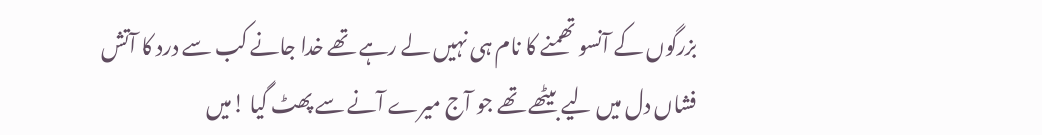بزرگوں کے آنسو تھمنے کا نام ہی نہیں لے رہے تھے خدا جانے کب سے درد کا آتش فشاں دل میں لیے بیٹھے تھے جو آج میرے آنے سے پھٹ گیا !میں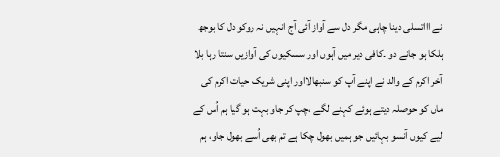نے اااتسلی دینا چاہی مگر دل سے آواز آئی آج انہیں نہ روکو دل کا بوجھ ہلکا ہو جانے دو ۔کافی دیر میں آہوں اور سسکیوں کی آوازیں سنتا رہا بلا آخر اکرم کے والد نے اپنے آپ کو سنبھالااور اپنی شریک حیات اکرم کی ماں کو حوصلہ دیتے ہوئے کہنے لگے ،چپ کر جاو بہت ہو گیا ہم اُس کے لیے کیوں آنسو بہائیں جو ہمیں بھول چکا ہے تم بھی اُسے بھول جاو، ہم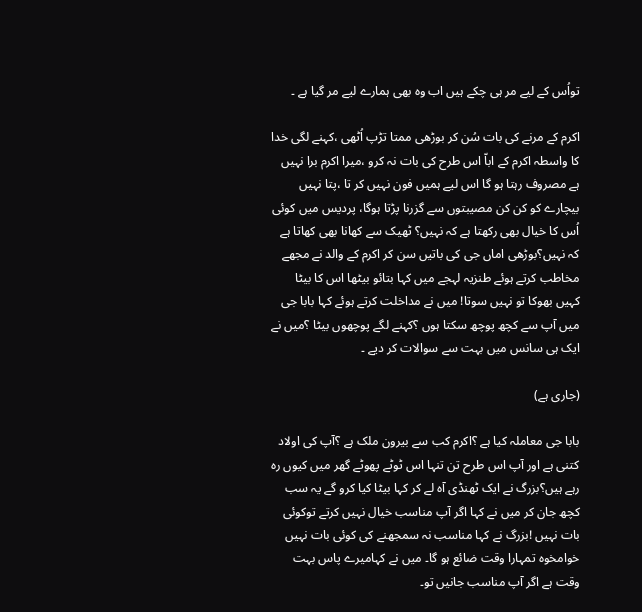تواُس کے لیے مر ہی چکے ہیں اب وہ بھی ہمارے لیے مر گیا ہے ۔

اکرم کے مرنے کی بات سُن کر بوڑھی ممتا تڑپ اُٹھی ،کہنے لگی خدا کا واسطہ اکرم کے اباّ اس طرح کی بات نہ کرو ،میرا اکرم برا نہیں ہے مصروف رہتا ہو گا اس لیے ہمیں فون نہیں کر تا ،پتا نہیں بیچارے کو کن کن مصیبتوں سے گزرنا پڑتا ہوگا، پردیس میں کوئی اُس کا خیال بھی رکھتا ہے کہ نہیں؟ ٹھیک سے کھانا بھی کھاتا ہے کہ نہیں؟بوڑھی اماں جی کی باتیں سن کر اکرم کے والد نے مجھے مخاطب کرتے ہوئے طنزیہ لہجے میں کہا بتائو بیٹھا اس کا بیٹا کہیں بھوکا تو نہیں سوتا! میں نے مداخلت کرتے ہوئے کہا بابا جی میں آپ سے کچھ پوچھ سکتا ہوں ؟کہنے لگے پوچھوں بیٹا ؟میں نے ایک ہی سانس میں بہت سے سوالات کر دیے ۔

(جاری ہے)

بابا جی معاملہ کیا ہے ؟اکرم کب سے بیرون ملک ہے ؟آپ کی اولاد کتنی ہے اور آپ اس طرح تن تنہا اس ٹوٹے پھوٹے گھر میں کیوں رہ رہے ہیں؟بزرگ نے ایک ٹھنڈی آہ لے کر کہا بیٹا کیا کرو گے یہ سب کچھ جان کر میں نے کہا اگر آپ مناسب خیال نہیں کرتے توکوئی بات نہیں !بزرگ نے کہا مناسب نہ سمجھنے کی کوئی بات نہیں خوامخوہ تمہارا وقت ضائع ہو گا۔ میں نے کہامیرے پاس بہت وقت ہے اگر آپ مناسب جانیں تو۔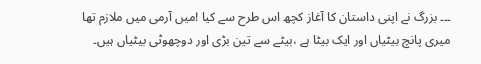۔۔۔ بزرگ نے اپنی داستان کا آغاز کچھ اس طرح سے کیا !میں آرمی میں ملازم تھا میری پانچ بیٹیاں اور ایک بیٹا ہے ،بیٹے سے تین بڑی اور دوچھوٹی بیٹیاں ہیں۔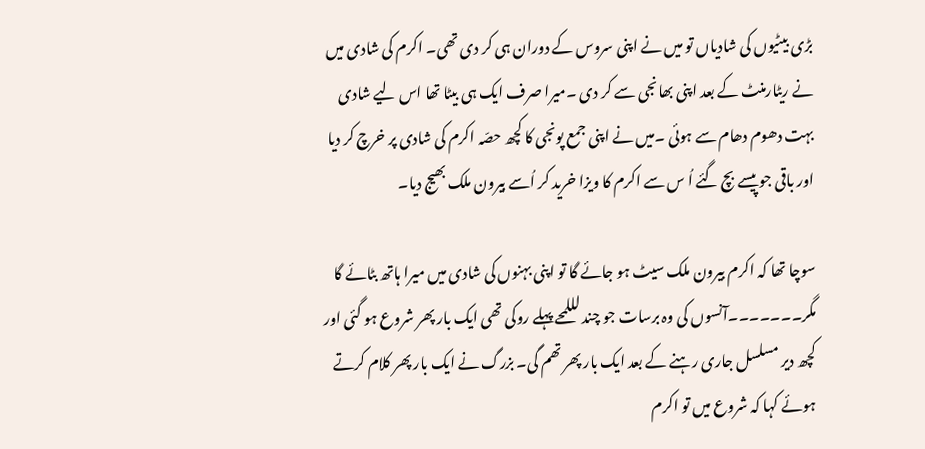بڑی بیٹیوں کی شادیاں تو میں نے اپنی سروس کے دوران ہی کر دی تھی۔ اکرم کی شادی میں نے ریٹارمنٹ کے بعد اپنی بھانجی سے کر دی ۔میرا صرف ایک ہی بیٹا تھا اس لیے شادی بہت دھوم دھام سے ہوئی ۔میں نے اپنی جمع پونجی کا کچھ حصّہ اکرم کی شادی پر خرچ کر دیا اور باقی جو پیسے بچ گئے اُ س سے اکرم کا ویزا خرید کر اُسے بیرون ملک بھیج دیا۔

سوچا تھا کہ اکرم بیرون ملک سیٹ ہو جائے گا تو اپنی بہنوں کی شادی میں میرا ہاتھ بٹائے گا مگر۔۔۔۔۔۔۔آنسوں کی وہ برسات جو چند لللمحے پہلے روکی تھی ایک بار پھر شروع ہو گئی اور کچھ دیر مسلسل جاری رہنے کے بعد ایک بار پھر تھم گی۔ بزرگ نے ایک بار پھر کلام کرتے ہوئے کہا کہ شروع میں تو اکرم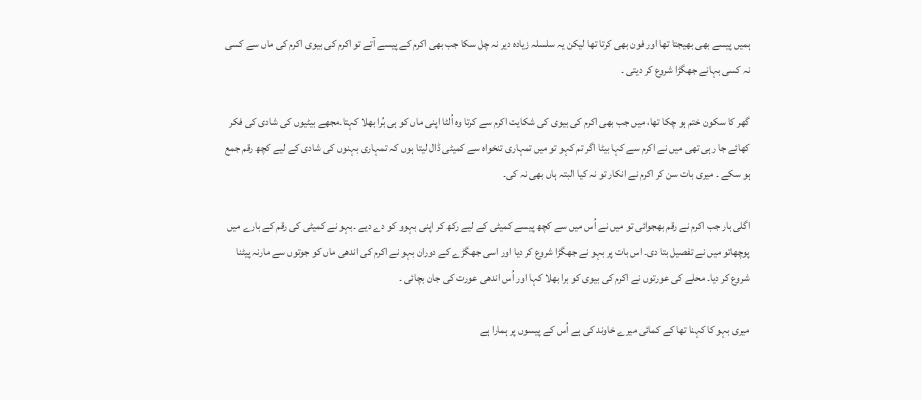ہمیں پیسے بھی بھیجتا تھا اور فون بھی کرتا تھا لیکن یہ سلسلہ زیادہ دیر نہ چل سکا جب بھی اکرم کے پیسے آتے تو اکرم کی بیوی اکرم کی ماں سے کسی نہ کسی بہانے جھگڑا شروع کر دیتی ۔

گھر کا سکون ختم ہو چکا تھا، میں جب بھی اکرم کی بیوی کی شکایت اکرم سے کرتا وہ اُلٹا اپنی ماں کو ہی بُرا بھلا کہتا۔مجھے بیٹیوں کی شادی کی فکر کھائے جا رہی تھی میں نے اکرم سے کہا بیٹا اگر تم کہو تو میں تمہاری تنخواہ سے کمیٹی ڈال لیتا ہوں کہ تمہاری بہنوں کی شادی کے لیے کچھ رقم جمع ہو سکے ۔ میری بات سن کر اکرم نے انکار تو نہ کیا البتہ ہاں بھی نہ کی۔

اگلی بار جب اکرم نے رقم بھجوائی تو میں نے اُس میں سے کچھ پیسے کمیٹی کے لیے رکھ کر اپنی بہوو کو دے دیے ۔بہو نے کمیٹی کی رقم کے بارے میں پوچھاتو میں نے تفصیل بتا دی۔ اس بات پر بہو نے جھگڑا شروع کر دیا اور اسی جھگڑے کے دوران بہو نے اکرم کی اندھی ماں کو جوتوں سے مارنہ پیٹنا شروع کر دیا۔ محلے کی عورتوں نے اکرم کی بیوی کو برا بھلا کہا اور اُس اندھی عورت کی جان بچائی ۔

میری بہو کا کہنا تھا کے کمائی میرے خاوند کی ہے اُس کے پیسوں پر ہمارا ہے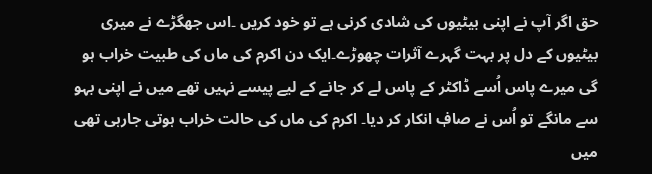حق اگر آپ نے اپنی بیٹیوں کی شادی کرنی ہے تو خود کریں ۔اس جھگڑے نے میری بیٹیوں کے دل پر بہت گہرے آثرات چھوڑے۔ایک دن اکرم کی ماں کی طبیت خراب ہو گی میرے پاس اُسے ڈاکٹر کے پاس لے کر جانے کے لیے پیسے نہیں تھے میں نے اپنی بہو سے مانگے تو اُس نے صافٖ انکار کر دیا۔ اکرم کی ماں کی حالت خراب ہوتی جارہی تھی میں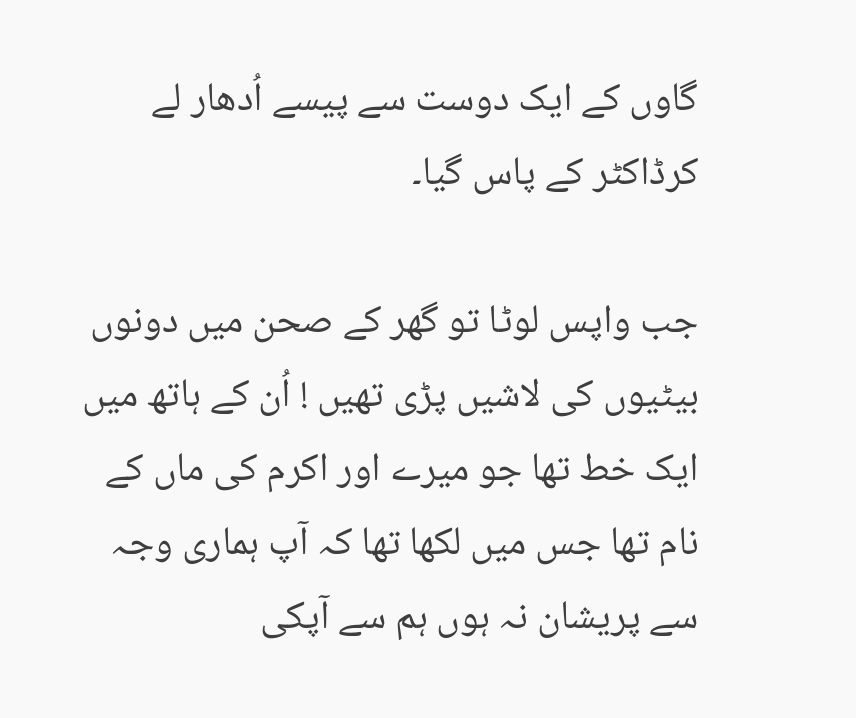گاوں کے ایک دوست سے پیسے اُدھار لے کرڈاکٹر کے پاس گیا۔

جب واپس لوٹا تو گھر کے صحن میں دونوں بیٹیوں کی لاشیں پڑی تھیں ! اُن کے ہاتھ میں ایک خط تھا جو میرے اور اکرم کی ماں کے نام تھا جس میں لکھا تھا کہ آپ ہماری وجہ سے پریشان نہ ہوں ہم سے آپکی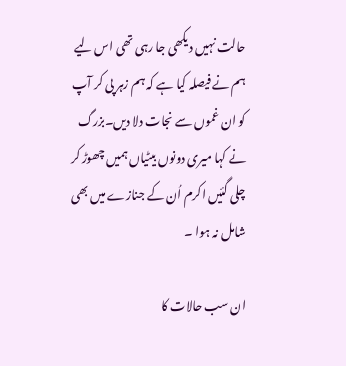حالت نہیں دیکھی جا رہی تھی اس لیے ہم نے فیصلہ کیا ہے کہ ہم زہر پی کر آپ کو ان غموں سے نجات دلا دیں۔بزرگ نے کہا میری دونوں بیٹیاں ہمیں چھوڑ کر چلی گئیں اکرم اُن کے جنازے میں بھی شامل نہ ہوا ۔

ان سب حالات کا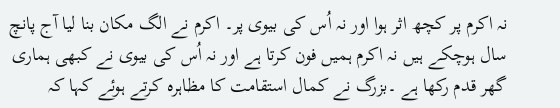نہ اکرم پر کچھ اثر ہوا اور نہ اُس کی بیوی پر۔ اکرم نے الگ مکان بنا لیا آج پانچ سال ہوچکے ہیں نہ اکرم ہمیں فون کرتا ہے اور نہ اُس کی بیوی نے کبھی ہماری گھر قدم رکھا ہے ۔بزرگ نے کمال استقامت کا مظاہرہ کرتے ہوئے کہا کہ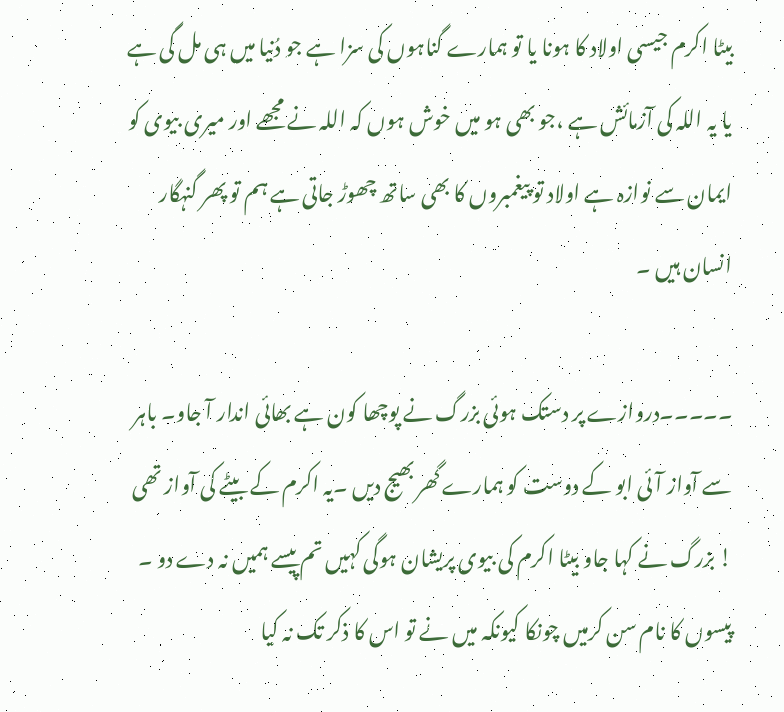بیٹا اکرم جیسی اولاد کا ہونا یا تو ہمارے گناہوں کی سزا ہے جو دُنیا میں ہی مل گی ہے یا یہ اللہ کی آزمائش ہے ،جو بھی ہو میں خوش ہوں کہ اللہ نے مجھے اور میری بیوی کو ایمان سے نوازہ ہے اولاد تو پیغمبروں کا بھی ساتھ چھوڑ جاتی ہے ہم تو پھر گنہگار انسان ہیں ۔

۔۔۔۔۔دروازے پر دستک ہوئی بزرگ نے پوچھا کون ہے بھائی اندار آ جاو۔ باہر سے آواز آئی ابو کے دوست کو ہمارے گھر بھیج دیں ۔یہ اکرم کے بیٹے کی آواز تھی ! بزرگ نے کہا جاو بیٹا اکرم کی بیوی پریشان ہوگی کہیں تم پیسے ہمیں نہ دے دو ۔ پیسوں کا نام سن کرمیں چونکا کیونکہ میں نے تو اس کا ذکر تک نہ کیا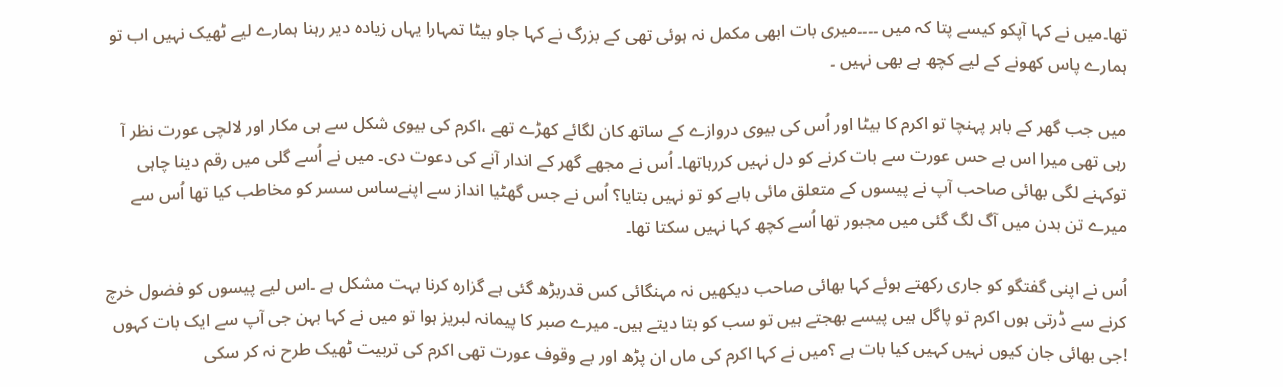تھا۔میں نے کہا آپکو کیسے پتا کہ میں ۔۔۔۔میری بات ابھی مکمل نہ ہوئی تھی کے بزرگ نے کہا جاو بیٹا تمہارا یہاں زیادہ دیر رہنا ہمارے لیے ٹھیک نہیں اب تو ہمارے پاس کھونے کے لیے کچھ ہے بھی نہیں ۔

میں جب گھر کے باہر پہنچا تو اکرم کا بیٹا اور اُس کی بیوی دروازے کے ساتھ کان لگائے کھڑے تھے ،اکرم کی بیوی شکل سے ہی مکار اور لالچی عورت نظر آ رہی تھی میرا اس بے حس عورت سے بات کرنے کو دل نہیں کررہاتھا۔ اُس نے مجھے گھر کے اندار آنے کی دعوت دی۔ میں نے اُسے گلی میں رقم دینا چاہی توکہنے لگی بھائی صاحب آپ نے پیسوں کے متعلق مائی بابے کو تو نہیں بتایا؟ اُس نے جس گھٹیا انداز سے اپنےساس سسر کو مخاطب کیا تھا اُس سے میرے تن بدن میں آگ لگ گئی میں مجبور تھا اُسے کچھ کہا نہیں سکتا تھا۔

اُس نے اپنی گفتگو کو جاری رکھتے ہوئے کہا بھائی صاحب دیکھیں نہ مہنگائی کس قدربڑھ گئی ہے گزارہ کرنا بہت مشکل ہے ۔اس لیے پیسوں کو فضول خرچ کرنے سے ڈرتی ہوں اکرم تو پاگل ہیں پیسے بھجتے ہیں تو سب کو بتا دیتے ہیں۔ میرے صبر کا پیمانہ لبریز ہوا تو میں نے کہا بہن جی آپ سے ایک بات کہوں !جی بھائی جان کیوں نہیں کہیں کیا بات ہے ؟میں نے کہا اکرم کی ماں ان پڑھ اور بے وقوف عورت تھی اکرم کی تربیت ٹھیک طرح نہ کر سکی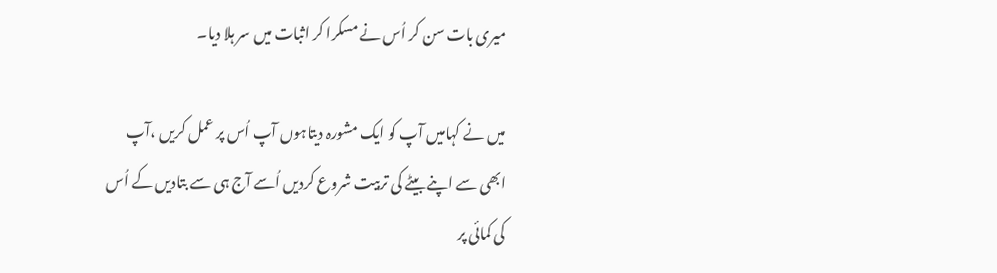میری بات سن کر اُس نے مسکرا کر اثبات میں سر ہلا دیا۔

میں نے کہامیں آپ کو ایک مشورہ دیتاہوں آپ اُس پر عمل کریں ،آپ ابھی سے اپنے بیٹے کی تربیت شروع کردیں اُسے آج ہی سے بتادیں کے اُس کی کمائی پر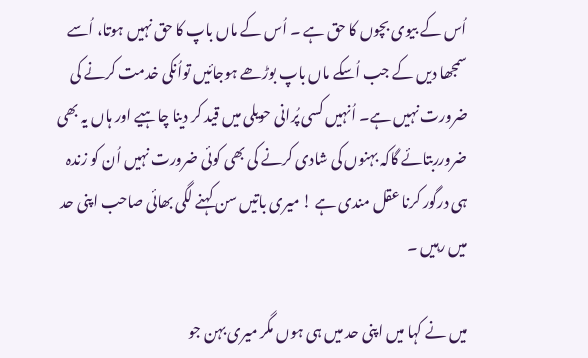اُس کے بیوی بچوں کا حق ہے ۔ اُس کے ماں باپ کا حق نہیں ہوتا، اُسے سمجھا دیں کے جب اُسکے ماں باپ بوڑھے ہوجائیں تواُنکی خدمت کرنے کی ضرورت نہیں ہے۔ اُنہیں کسی پُرانی حویلی میں قید کر دینا چاہیے اور ہاں یہ بھی ضرورربتائے گاکہ بہنوں کی شادی کرنے کی بھی کوئی ضرورت نہیں اُن کو زندہ ہی درگور کرنا عقل مندی ہے ! میری باتیں سن کہنے لگی بھائی صاحب اپنی حد میں رہیں ۔

میں نے کہا میں اپنی حد میں ہی ہوں مگر میری بہن جو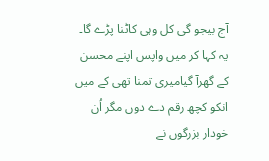آج بیجو گی کل وہی کاٹنا پڑے گا۔ یہ کہا کر میں واپس اپنے محسن کے گھرآ گیامیری تمنا تھی کے میں انکو کچھ رقم دے دوں مگر اُن خودار بزرگوں نے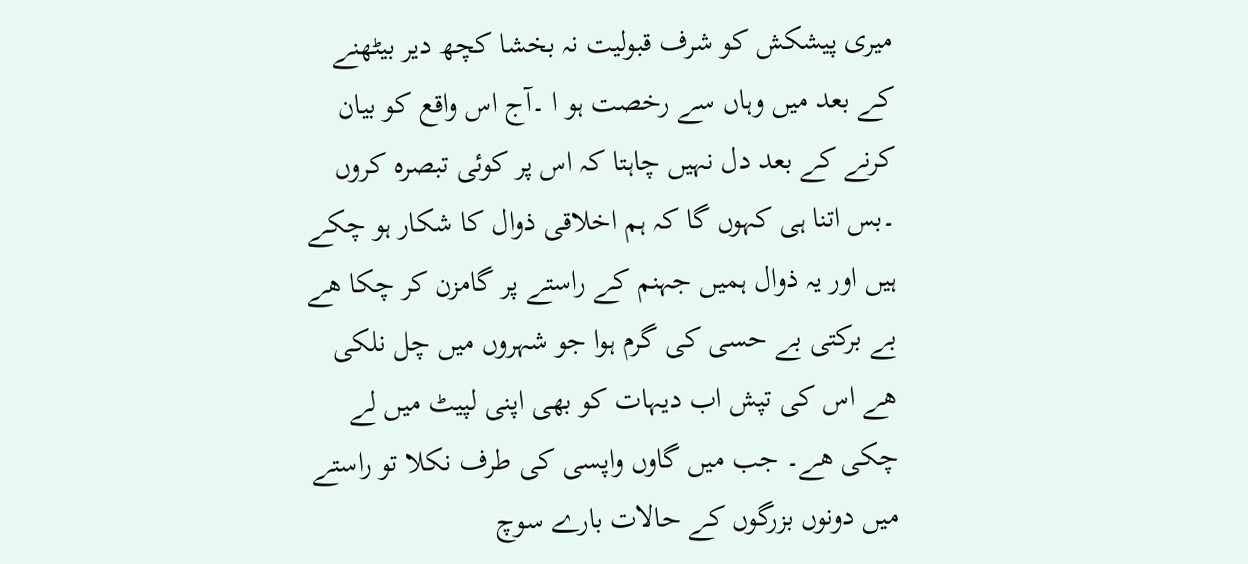میری پیشکش کو شرف قبولیت نہ بخشا کچھ دیر بیٹھنے کے بعد میں وہاں سے رخصت ہو ا ۔آج اس واقع کو بیان کرنے کے بعد دل نہیں چاہتا کہ اس پر کوئی تبصرہ کروں ۔بس اتنا ہی کہوں گا کہ ہم اخلاقی ذوال کا شکار ہو چکے ہیں اور یہ ذوال ہمیں جہنم کے راستے پر گامزن کر چکا ھے
بے برکتی بے حسی کی گرم ہوا جو شہروں میں چل نلکی ھے اس کی تپش اب دیہات کو بھی اپنی لپیٹ میں لے چکی ھے۔ جب میں گاوں واپسی کی طرف نکلا تو راستے میں دونوں بزرگوں کے حالات بارے سوچ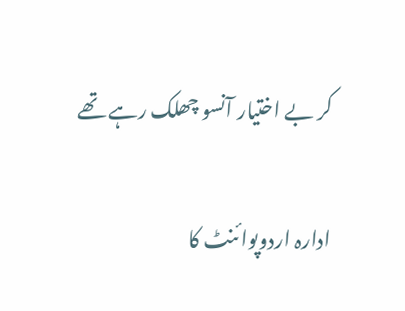کر بے اختیار آنسو چھلک رہے تھے

ادارہ اردوپوائنٹ کا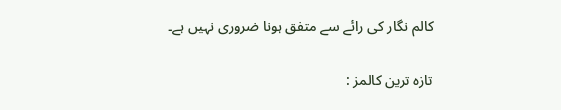کالم نگار کی رائے سے متفق ہونا ضروری نہیں ہے۔

تازہ ترین کالمز :